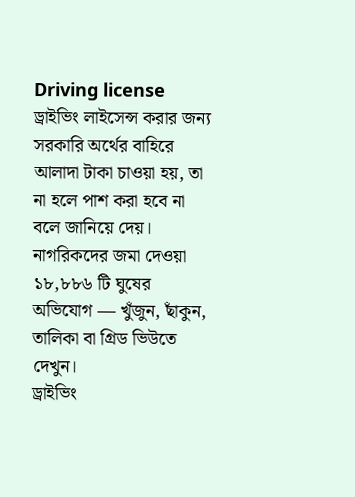Driving license
ড্রাইভিং লাইসেন্স করার জন্য সরকারি অর্থের বাহিরে আলাদা টাকা চাওয়া হয়, তা না হলে পাশ করা হবে না বলে জানিয়ে দেয়।
নাগরিকদের জমা দেওয়া ১৮,৮৮৬ টি ঘুষের অভিযোগ — খুঁজুন, ছাঁকুন, তালিকা বা গ্রিড ভিউতে দেখুন।
ড্রাইভিং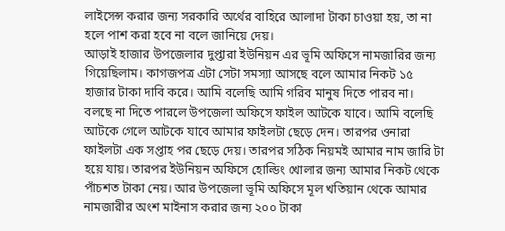লাইসেন্স করার জন্য সরকারি অর্থের বাহিরে আলাদা টাকা চাওয়া হয়, তা না হলে পাশ করা হবে না বলে জানিয়ে দেয়।
আড়াই হাজার উপজেলার দুপ্তারা ইউনিয়ন এর ভূমি অফিসে নামজারির জন্য গিয়েছিলাম। কাগজপত্র এটা সেটা সমস্যা আসছে বলে আমার নিকট ১৫ হাজার টাকা দাবি করে। আমি বলেছি আমি গরিব মানুষ দিতে পারব না। বলছে না দিতে পারলে উপজেলা অফিসে ফাইল আটকে যাবে। আমি বলেছি আটকে গেলে আটকে যাবে আমার ফাইলটা ছেড়ে দেন। তারপর ওনারা ফাইলটা এক সপ্তাহ পর ছেড়ে দেয়। তারপর সঠিক নিয়মই আমার নাম জারি টা হয়ে যায়। তারপর ইউনিয়ন অফিসে হোল্ডিং খোলার জন্য আমার নিকট থেকে পাঁচশত টাকা নেয়। আর উপজেলা ভূমি অফিসে মূল খতিয়ান থেকে আমার নামজারীর অংশ মাইনাস করার জন্য ২০০ টাকা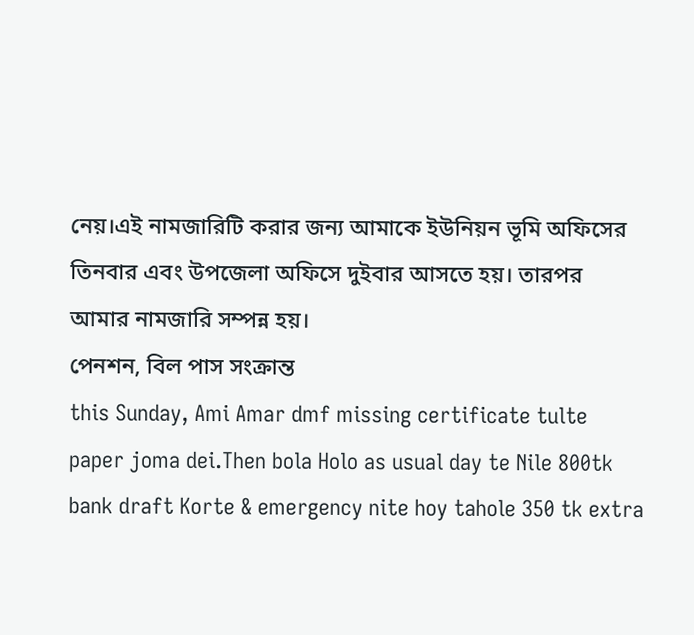নেয়।এই নামজারিটি করার জন্য আমাকে ইউনিয়ন ভূমি অফিসের তিনবার এবং উপজেলা অফিসে দুইবার আসতে হয়। তারপর আমার নামজারি সম্পন্ন হয়।
পেনশন, বিল পাস সংক্রান্ত
this Sunday, Ami Amar dmf missing certificate tulte paper joma dei.Then bola Holo as usual day te Nile 800tk bank draft Korte & emergency nite hoy tahole 350 tk extra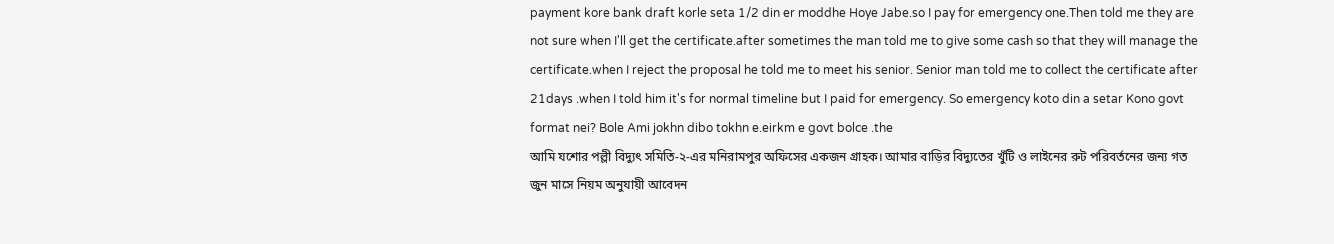payment kore bank draft korle seta 1/2 din er moddhe Hoye Jabe.so I pay for emergency one.Then told me they are not sure when I'll get the certificate.after sometimes the man told me to give some cash so that they will manage the certificate.when I reject the proposal he told me to meet his senior. Senior man told me to collect the certificate after 21days .when I told him it's for normal timeline but I paid for emergency. So emergency koto din a setar Kono govt format nei? Bole Ami jokhn dibo tokhn e.eirkm e govt bolce .the
আমি যশোর পল্লী বিদ্যুৎ সমিতি-২-এর মনিরামপুর অফিসের একজন গ্রাহক। আমার বাড়ির বিদ্যুতের খুঁটি ও লাইনের রুট পরিবর্তনের জন্য গত জুন মাসে নিয়ম অনুযায়ী আবেদন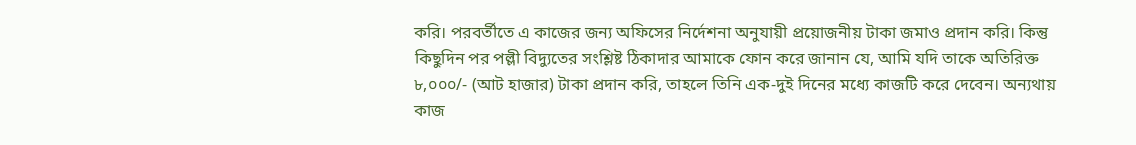করি। পরবর্তীতে এ কাজের জন্য অফিসের নির্দেশনা অনুযায়ী প্রয়োজনীয় টাকা জমাও প্রদান করি। কিন্তু কিছুদিন পর পল্লী বিদ্যুতের সংশ্লিষ্ট ঠিকাদার আমাকে ফোন করে জানান যে, আমি যদি তাকে অতিরিক্ত ৮,০০০/- (আট হাজার) টাকা প্রদান করি, তাহলে তিনি এক-দুই দিনের মধ্যে কাজটি করে দেবেন। অন্যথায় কাজ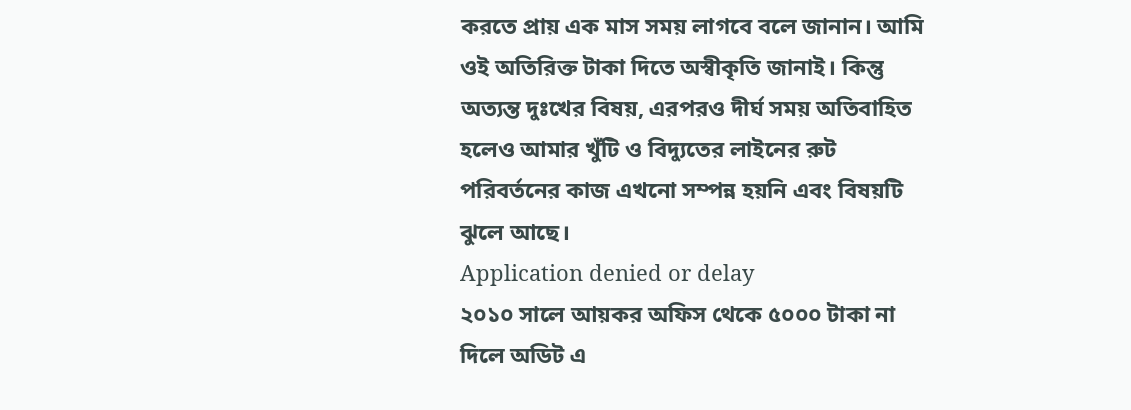করতে প্রায় এক মাস সময় লাগবে বলে জানান। আমি ওই অতিরিক্ত টাকা দিতে অস্বীকৃতি জানাই। কিন্তু অত্যন্ত দুঃখের বিষয়, এরপরও দীর্ঘ সময় অতিবাহিত হলেও আমার খুঁটি ও বিদ্যুতের লাইনের রুট পরিবর্তনের কাজ এখনো সম্পন্ন হয়নি এবং বিষয়টি ঝুলে আছে।
Application denied or delay
২০১০ সালে আয়কর অফিস থেকে ৫০০০ টাকা না দিলে অডিট এ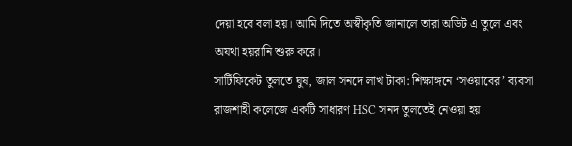দেয়া হবে বলা হয়। আমি দিতে অস্বীকৃতি জানালে তারা অডিট এ তুলে এবং অযথা হয়রানি শুরু করে।
সার্টিফিকেট তুলতে ঘুষ, জাল সনদে লাখ টাকা: শিক্ষাঙ্গনে ‘সওয়াবের’ ব্যবসা রাজশাহী কলেজে একটি সাধারণ HSC সনদ তুলতেই নেওয়া হয়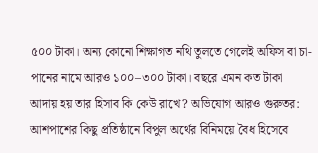৫০০ টাকা। অন্য কোনো শিক্ষাগত নথি তুলতে গেলেই অফিস বা চা-পানের নামে আরও ১০০–৩০০ টাকা। বছরে এমন কত টাকা আদায় হয় তার হিসাব কি কেউ রাখে? অভিযোগ আরও গুরুতর: আশপাশের কিছু প্রতিষ্ঠানে বিপুল অর্থের বিনিময়ে বৈধ হিসেবে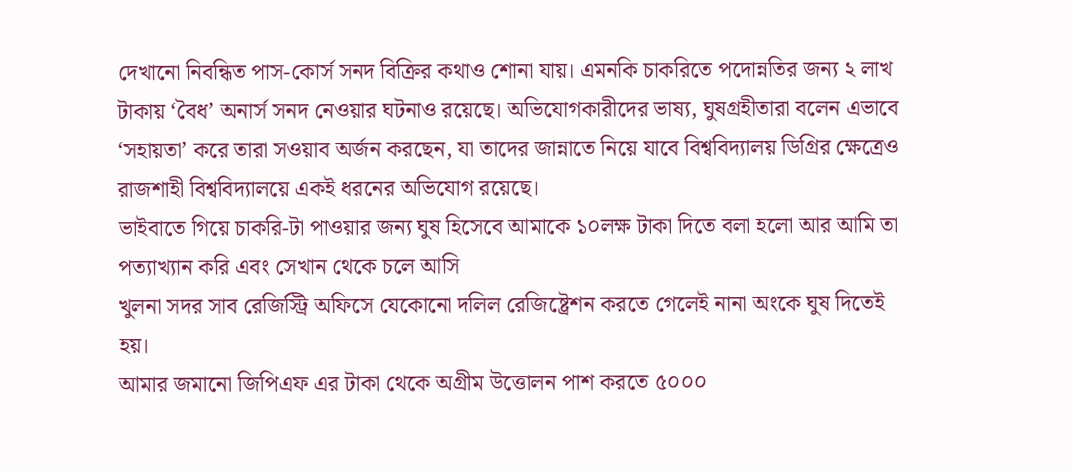দেখানো নিবন্ধিত পাস-কোর্স সনদ বিক্রির কথাও শোনা যায়। এমনকি চাকরিতে পদোন্নতির জন্য ২ লাখ টাকায় ‘বৈধ’ অনার্স সনদ নেওয়ার ঘটনাও রয়েছে। অভিযোগকারীদের ভাষ্য, ঘুষগ্রহীতারা বলেন এভাবে ‘সহায়তা’ করে তারা সওয়াব অর্জন করছেন, যা তাদের জান্নাতে নিয়ে যাবে বিশ্ববিদ্যালয় ডিগ্রির ক্ষেত্রেও রাজশাহী বিশ্ববিদ্যালয়ে একই ধরনের অভিযোগ রয়েছে।
ভাইবাতে গিয়ে চাকরি-টা পাওয়ার জন্য ঘুষ হিসেবে আমাকে ১০লক্ষ টাকা দিতে বলা হলো আর আমি তা পত্যাখ্যান করি এবং সেখান থেকে চলে আসি
খুলনা সদর সাব রেজিস্ট্রি অফিসে যেকোনো দলিল রেজিষ্ট্রেশন করতে গেলেই নানা অংকে ঘুষ দিতেই হয়।
আমার জমানো জিপিএফ এর টাকা থেকে অগ্রীম উত্তোলন পাশ করতে ৫০০০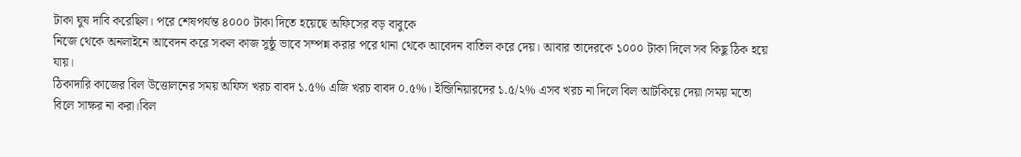টাকা ঘুষ দাবি করেছিল। পরে শেষপর্যন্ত ৪০০০ টাকা দিতে হয়েছে অফিসের বড় বাবুকে
নিজে থেকে অনলাইনে আবেদন করে সকল কাজ সুষ্ঠু ভাবে সম্পন্ন করার পরে থানা থেকে আবেদন বাতিল করে দেয়। আবার তাদেরকে ১০০০ টাকা দিলে সব কিছু ঠিক হয়ে যায়।
ঠিকাদারি কাজের বিল উত্তোলনের সময় অফিস খরচ বাবদ ১.৫% এজি খরচ বাবদ ০.৫%। ইন্জিনিয়ারদের ১.৫/২% এসব খরচ না দিলে বিল আটকিয়ে দেয়া।সময় মতো বিলে সাক্ষর না করা।বিল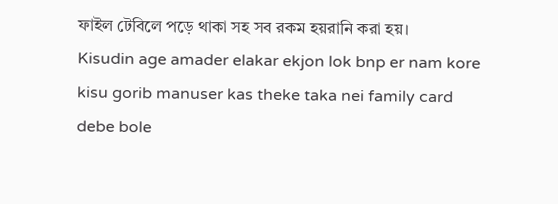ফাইল টেবিলে পড়ে থাকা সহ সব রকম হয়রানি করা হয়।
Kisudin age amader elakar ekjon lok bnp er nam kore kisu gorib manuser kas theke taka nei family card debe bole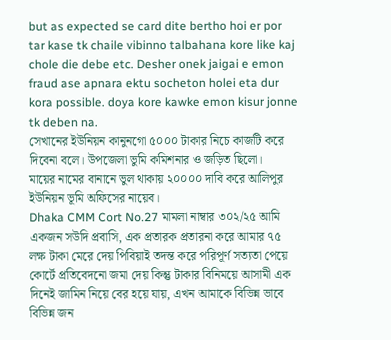but as expected se card dite bertho hoi er por tar kase tk chaile vibinno talbahana kore like kaj chole die debe etc. Desher onek jaigai e emon fraud ase apnara ektu socheton holei eta dur kora possible. doya kore kawke emon kisur jonne tk deben na.
সেখানের ইউনিয়ন কানুনগো ৫০০০ টাকার নিচে কাজটি করে দিবেনা বলে। উপজেলা ভুমি কমিশনার ও জড়িত ছিলো।
মায়ের নামের বানানে ভুল থাকায় ২০০০০ দাবি করে আলিপুর ইউনিয়ন ভূমি অফিসের নায়েব।
Dhaka CMM Cort No.27 মামলা নাম্বার ৩০২/২৫ আমি একজন সউদি প্রবাসি, এক প্রতারক প্রতারনা করে আমার ৭৫ লক্ষ টাকা মেরে দেয় পিবিয়াই তদন্ত করে পরিপূর্ণ সত্যতা পেয়ে কোর্টে প্রতিবেদনো জমা দেয় কিন্তু টাকার বিনিময়ে আসামী এক দিনেই জামিন নিয়ে বের হয়ে যায়, এখন আমাকে বিভিন্ন ভাবে বিভিন্ন জন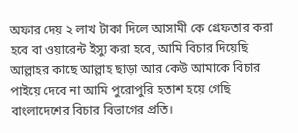অফার দেয় ২ লাখ টাকা দিলে আসামী কে গ্রেফতার করা হবে বা ওয়ারেন্ট ইস্যু করা হবে, আমি বিচার দিয়েছি আল্লাহর কাছে আল্লাহ ছাড়া আর কেউ আমাকে বিচার পাইয়ে দেবে না আমি পুরোপুরি হতাশ হয়ে গেছি বাংলাদেশের বিচার বিভাগের প্রতি।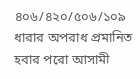৪০৬/৪২০/৫০৬/১০৯ ধারার অপরাধ প্রমানিত হবার পরো আসামী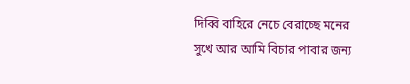দিব্বি বাহিরে নেচে বেরাচ্ছে মনের সুখে আর আমি বিচার পাবার জন্য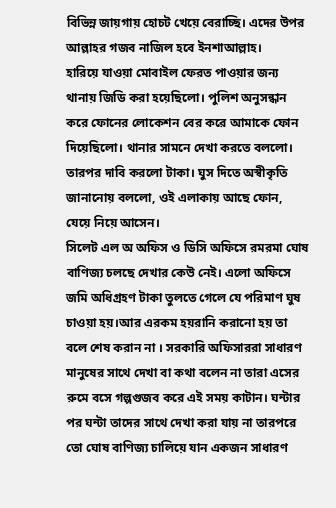বিভিন্ন জায়গায় হোচট খেয়ে বেরাচ্ছি। এদের উপর আল্লাহর গজব নাজিল হবে ইনশাআল্লাহ।
হারিয়ে যাওয়া মোবাইল ফেরত পাওয়ার জন্য থানায় জিডি করা হয়েছিলো। পুলিশ অনুসন্ধান করে ফোনের লোকেশন বের করে আমাকে ফোন দিয়েছিলো। থানার সামনে দেখা করতে বললো। তারপর দাবি করলো টাকা। ঘুস দিতে অস্বীকৃতি জানানোয় বললো, ওই এলাকায় আছে ফোন, যেয়ে নিয়ে আসেন।
সিলেট এল অ অফিস ও ডিসি অফিসে রমরমা ঘোষ বাণিজ্য চলছে দেখার কেউ নেই। এলো অফিসে জমি অধিগ্রহণ টাকা তুলতে গেলে যে পরিমাণ ঘুষ চাওয়া হয়।আর এরকম হয়রানি করানো হয় তা বলে শেষ করান না । সরকারি অফিসাররা সাধারণ মানুষের সাথে দেখা বা কথা বলেন না তারা এসের রুমে বসে গল্পগুজব করে এই সময় কাটান। ঘন্টার পর ঘন্টা তাদের সাথে দেখা করা যায় না তারপরে তো ঘোষ বাণিজ্য চালিয়ে যান একজন সাধারণ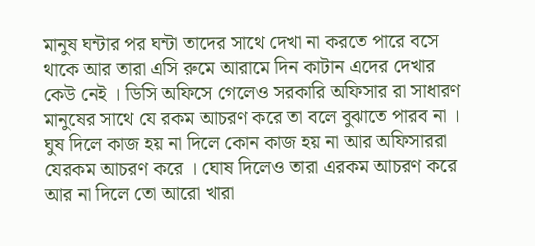মানুষ ঘন্টার পর ঘন্টা তাদের সাথে দেখা না করতে পারে বসে থাকে আর তারা এসি রুমে আরামে দিন কাটান এদের দেখার কেউ নেই । ডিসি অফিসে গেলেও সরকারি অফিসার রা সাধারণ মানুষের সাথে যে রকম আচরণ করে তা বলে বুঝাতে পারব না । ঘুষ দিলে কাজ হয় না দিলে কোন কাজ হয় না আর অফিসাররা যেরকম আচরণ করে । ঘোষ দিলেও তারা এরকম আচরণ করে আর না দিলে তো আরো খারা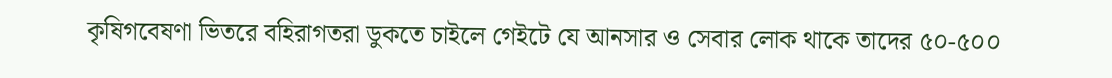কৃষিগবেষণা ভিতরে বহিরাগতরা ডুকতে চাইলে গেইটে যে আনসার ও সেবার লোক থাকে তাদের ৫০-৫০০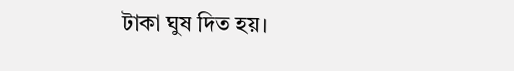টাকা ঘুষ দিত হয়।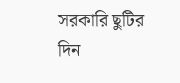সরকারি ছুটির দিন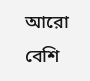আরো বেশি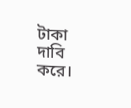টাকা দাবি করে।